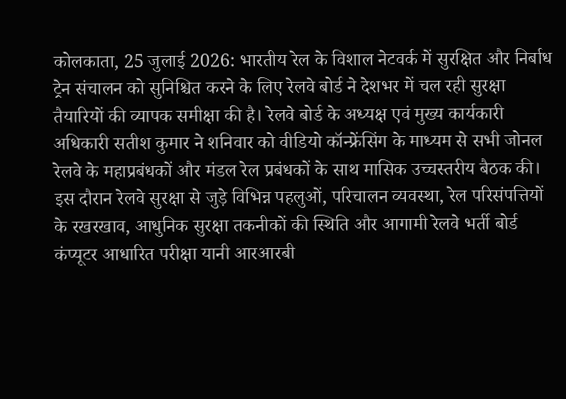कोलकाता, 25 जुलाई 2026: भारतीय रेल के विशाल नेटवर्क में सुरक्षित और निर्बाध ट्रेन संचालन को सुनिश्चित करने के लिए रेलवे बोर्ड ने देशभर में चल रही सुरक्षा तैयारियों की व्यापक समीक्षा की है। रेलवे बोर्ड के अध्यक्ष एवं मुख्य कार्यकारी अधिकारी सतीश कुमार ने शनिवार को वीडियो कॉन्फ्रेंसिंग के माध्यम से सभी जोनल रेलवे के महाप्रबंधकों और मंडल रेल प्रबंधकों के साथ मासिक उच्चस्तरीय बैठक की। इस दौरान रेलवे सुरक्षा से जुड़े विभिन्न पहलुओं, परिचालन व्यवस्था, रेल परिसंपत्तियों के रखरखाव, आधुनिक सुरक्षा तकनीकों की स्थिति और आगामी रेलवे भर्ती बोर्ड कंप्यूटर आधारित परीक्षा यानी आरआरबी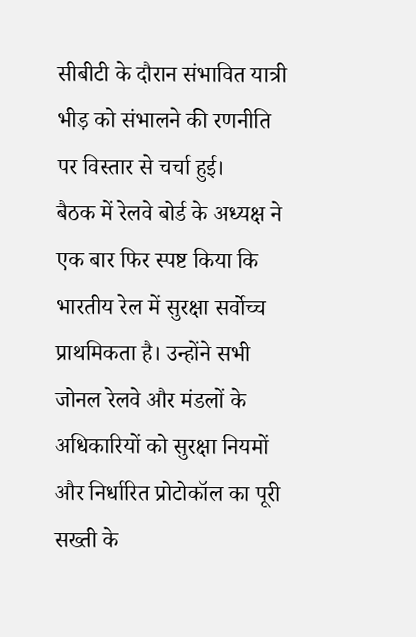सीबीटी के दौरान संभावित यात्री भीड़ को संभालने की रणनीति पर विस्तार से चर्चा हुई।
बैठक में रेलवे बोर्ड के अध्यक्ष ने एक बार फिर स्पष्ट किया कि भारतीय रेल में सुरक्षा सर्वोच्च प्राथमिकता है। उन्होंने सभी जोनल रेलवे और मंडलों के अधिकारियों को सुरक्षा नियमों और निर्धारित प्रोटोकॉल का पूरी सख्ती के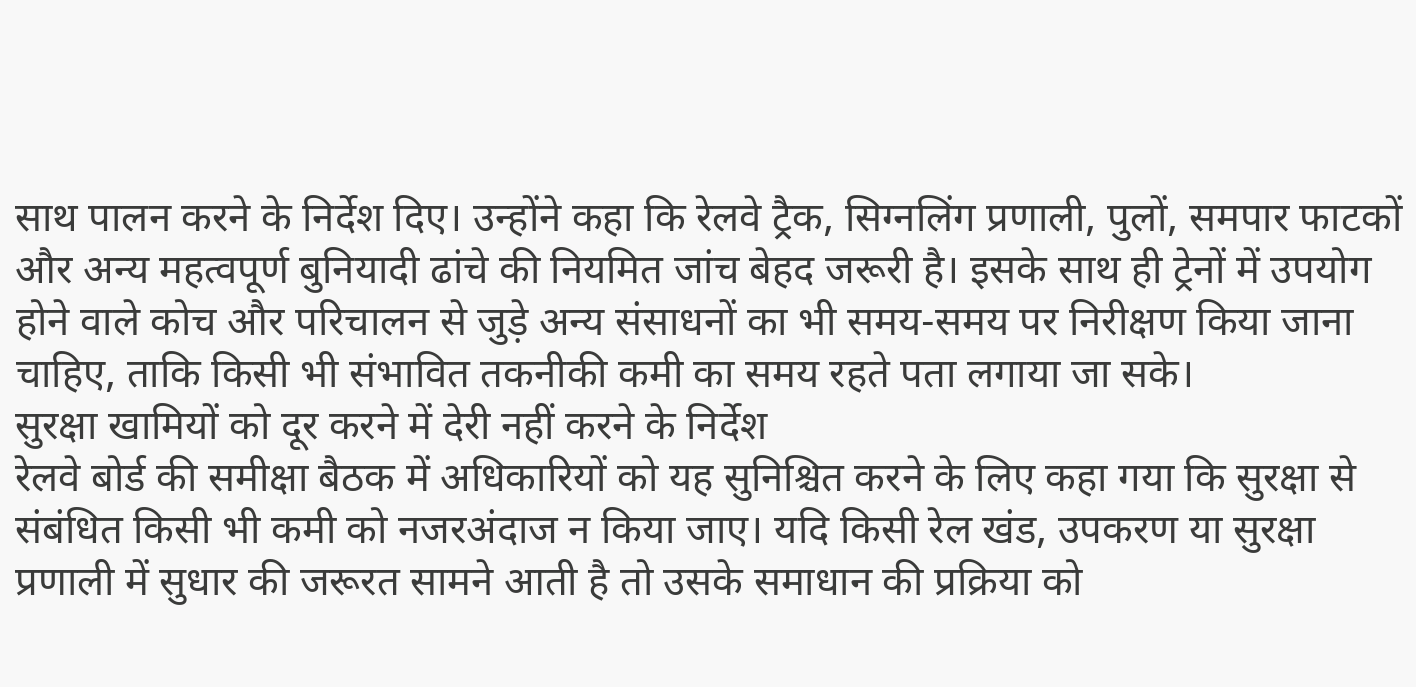साथ पालन करने के निर्देश दिए। उन्होंने कहा कि रेलवे ट्रैक, सिग्नलिंग प्रणाली, पुलों, समपार फाटकों और अन्य महत्वपूर्ण बुनियादी ढांचे की नियमित जांच बेहद जरूरी है। इसके साथ ही ट्रेनों में उपयोग होने वाले कोच और परिचालन से जुड़े अन्य संसाधनों का भी समय-समय पर निरीक्षण किया जाना चाहिए, ताकि किसी भी संभावित तकनीकी कमी का समय रहते पता लगाया जा सके।
सुरक्षा खामियों को दूर करने में देरी नहीं करने के निर्देश
रेलवे बोर्ड की समीक्षा बैठक में अधिकारियों को यह सुनिश्चित करने के लिए कहा गया कि सुरक्षा से संबंधित किसी भी कमी को नजरअंदाज न किया जाए। यदि किसी रेल खंड, उपकरण या सुरक्षा प्रणाली में सुधार की जरूरत सामने आती है तो उसके समाधान की प्रक्रिया को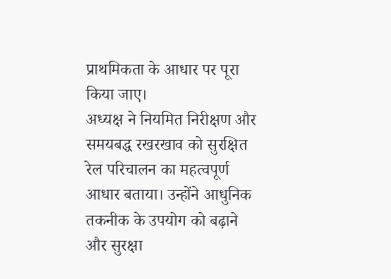प्राथमिकता के आधार पर पूरा किया जाए।
अध्यक्ष ने नियमित निरीक्षण और समयबद्ध रखरखाव को सुरक्षित रेल परिचालन का महत्वपूर्ण आधार बताया। उन्होंने आधुनिक तकनीक के उपयोग को बढ़ाने और सुरक्षा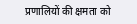प्रणालियों की क्षमता को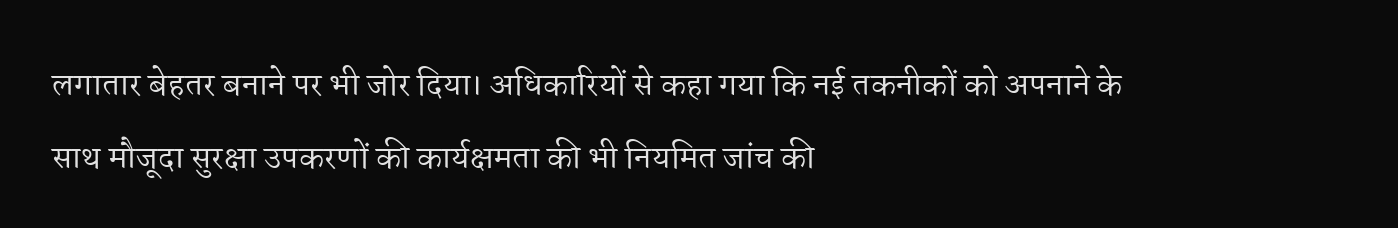लगातार बेहतर बनाने पर भी जोर दिया। अधिकारियों से कहा गया कि नई तकनीकों को अपनाने के साथ मौजूदा सुरक्षा उपकरणों की कार्यक्षमता की भी नियमित जांच की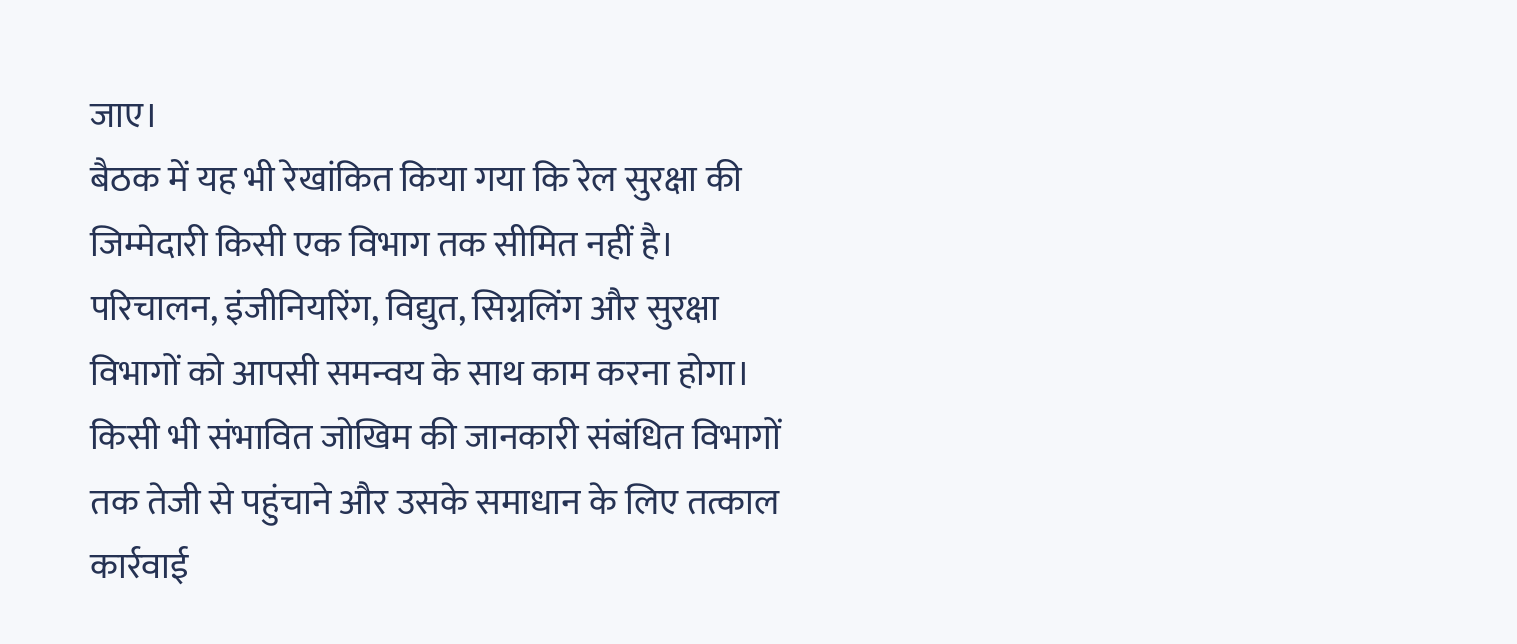जाए।
बैठक में यह भी रेखांकित किया गया कि रेल सुरक्षा की जिम्मेदारी किसी एक विभाग तक सीमित नहीं है। परिचालन, इंजीनियरिंग, विद्युत, सिग्नलिंग और सुरक्षा विभागों को आपसी समन्वय के साथ काम करना होगा। किसी भी संभावित जोखिम की जानकारी संबंधित विभागों तक तेजी से पहुंचाने और उसके समाधान के लिए तत्काल कार्रवाई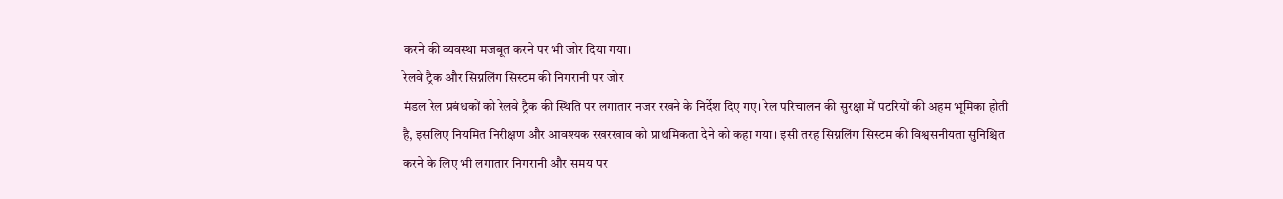करने की व्यवस्था मजबूत करने पर भी जोर दिया गया।
रेलवे ट्रैक और सिग्नलिंग सिस्टम की निगरानी पर जोर
मंडल रेल प्रबंधकों को रेलवे ट्रैक की स्थिति पर लगातार नजर रखने के निर्देश दिए गए। रेल परिचालन की सुरक्षा में पटरियों की अहम भूमिका होती है, इसलिए नियमित निरीक्षण और आवश्यक रखरखाव को प्राथमिकता देने को कहा गया। इसी तरह सिग्नलिंग सिस्टम की विश्वसनीयता सुनिश्चित करने के लिए भी लगातार निगरानी और समय पर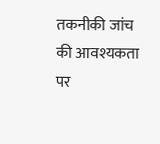तकनीकी जांच की आवश्यकता पर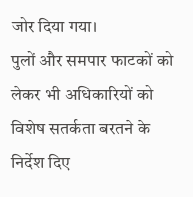जोर दिया गया।
पुलों और समपार फाटकों को लेकर भी अधिकारियों को विशेष सतर्कता बरतने के निर्देश दिए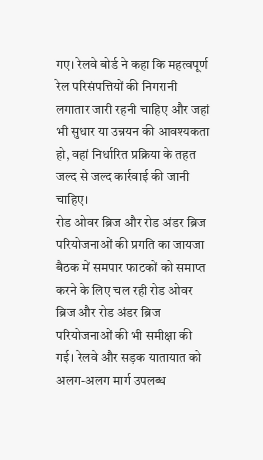गए। रेलवे बोर्ड ने कहा कि महत्वपूर्ण रेल परिसंपत्तियों की निगरानी लगातार जारी रहनी चाहिए और जहां भी सुधार या उन्नयन की आवश्यकता हो, वहां निर्धारित प्रक्रिया के तहत जल्द से जल्द कार्रवाई की जानी चाहिए।
रोड ओवर ब्रिज और रोड अंडर ब्रिज परियोजनाओं की प्रगति का जायजा
बैठक में समपार फाटकों को समाप्त करने के लिए चल रही रोड ओवर ब्रिज और रोड अंडर ब्रिज परियोजनाओं की भी समीक्षा की गई। रेलवे और सड़क यातायात को अलग-अलग मार्ग उपलब्ध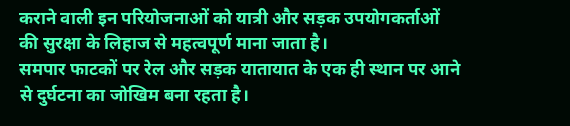कराने वाली इन परियोजनाओं को यात्री और सड़क उपयोगकर्ताओं की सुरक्षा के लिहाज से महत्वपूर्ण माना जाता है।
समपार फाटकों पर रेल और सड़क यातायात के एक ही स्थान पर आने से दुर्घटना का जोखिम बना रहता है।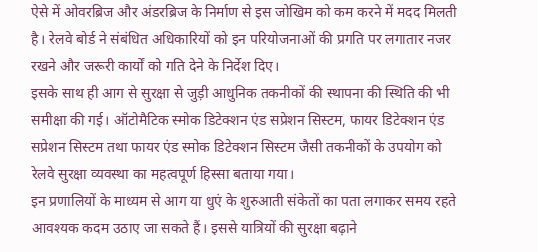ऐसे में ओवरब्रिज और अंडरब्रिज के निर्माण से इस जोखिम को कम करने में मदद मिलती है। रेलवे बोर्ड ने संबंधित अधिकारियों को इन परियोजनाओं की प्रगति पर लगातार नजर रखने और जरूरी कार्यों को गति देने के निर्देश दिए।
इसके साथ ही आग से सुरक्षा से जुड़ी आधुनिक तकनीकों की स्थापना की स्थिति की भी समीक्षा की गई। ऑटोमैटिक स्मोक डिटेक्शन एंड सप्रेशन सिस्टम, फायर डिटेक्शन एंड सप्रेशन सिस्टम तथा फायर एंड स्मोक डिटेक्शन सिस्टम जैसी तकनीकों के उपयोग को रेलवे सुरक्षा व्यवस्था का महत्वपूर्ण हिस्सा बताया गया।
इन प्रणालियों के माध्यम से आग या धुएं के शुरुआती संकेतों का पता लगाकर समय रहते आवश्यक कदम उठाए जा सकते हैं। इससे यात्रियों की सुरक्षा बढ़ाने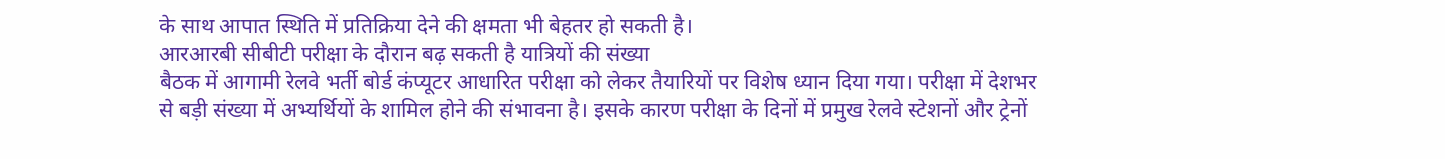के साथ आपात स्थिति में प्रतिक्रिया देने की क्षमता भी बेहतर हो सकती है।
आरआरबी सीबीटी परीक्षा के दौरान बढ़ सकती है यात्रियों की संख्या
बैठक में आगामी रेलवे भर्ती बोर्ड कंप्यूटर आधारित परीक्षा को लेकर तैयारियों पर विशेष ध्यान दिया गया। परीक्षा में देशभर से बड़ी संख्या में अभ्यर्थियों के शामिल होने की संभावना है। इसके कारण परीक्षा के दिनों में प्रमुख रेलवे स्टेशनों और ट्रेनों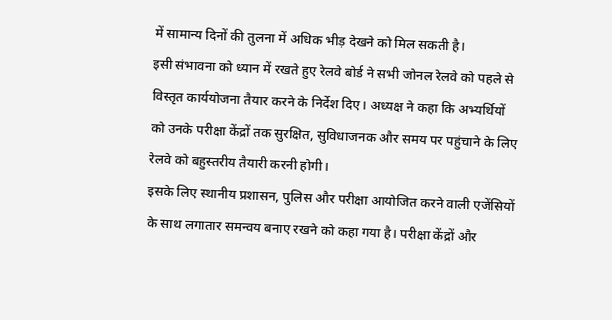में सामान्य दिनों की तुलना में अधिक भीड़ देखने को मिल सकती है।
इसी संभावना को ध्यान में रखते हुए रेलवे बोर्ड ने सभी जोनल रेलवे को पहले से विस्तृत कार्ययोजना तैयार करने के निर्देश दिए। अध्यक्ष ने कहा कि अभ्यर्थियों को उनके परीक्षा केंद्रों तक सुरक्षित, सुविधाजनक और समय पर पहुंचाने के लिए रेलवे को बहुस्तरीय तैयारी करनी होगी।
इसके लिए स्थानीय प्रशासन, पुलिस और परीक्षा आयोजित करने वाली एजेंसियों के साथ लगातार समन्वय बनाए रखने को कहा गया है। परीक्षा केंद्रों और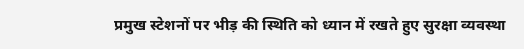प्रमुख स्टेशनों पर भीड़ की स्थिति को ध्यान में रखते हुए सुरक्षा व्यवस्था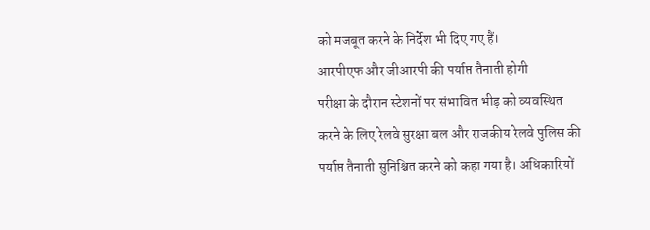को मजबूत करने के निर्देश भी दिए गए हैं।
आरपीएफ और जीआरपी की पर्याप्त तैनाती होगी
परीक्षा के दौरान स्टेशनों पर संभावित भीड़ को व्यवस्थित करने के लिए रेलवे सुरक्षा बल और राजकीय रेलवे पुलिस की पर्याप्त तैनाती सुनिश्चित करने को कहा गया है। अधिकारियों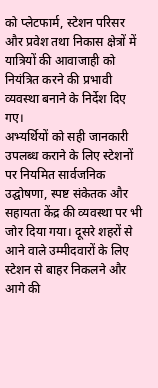को प्लेटफार्म, स्टेशन परिसर और प्रवेश तथा निकास क्षेत्रों में यात्रियों की आवाजाही को नियंत्रित करने की प्रभावी व्यवस्था बनाने के निर्देश दिए गए।
अभ्यर्थियों को सही जानकारी उपलब्ध कराने के लिए स्टेशनों पर नियमित सार्वजनिक उद्घोषणा, स्पष्ट संकेतक और सहायता केंद्र की व्यवस्था पर भी जोर दिया गया। दूसरे शहरों से आने वाले उम्मीदवारों के लिए स्टेशन से बाहर निकलने और आगे की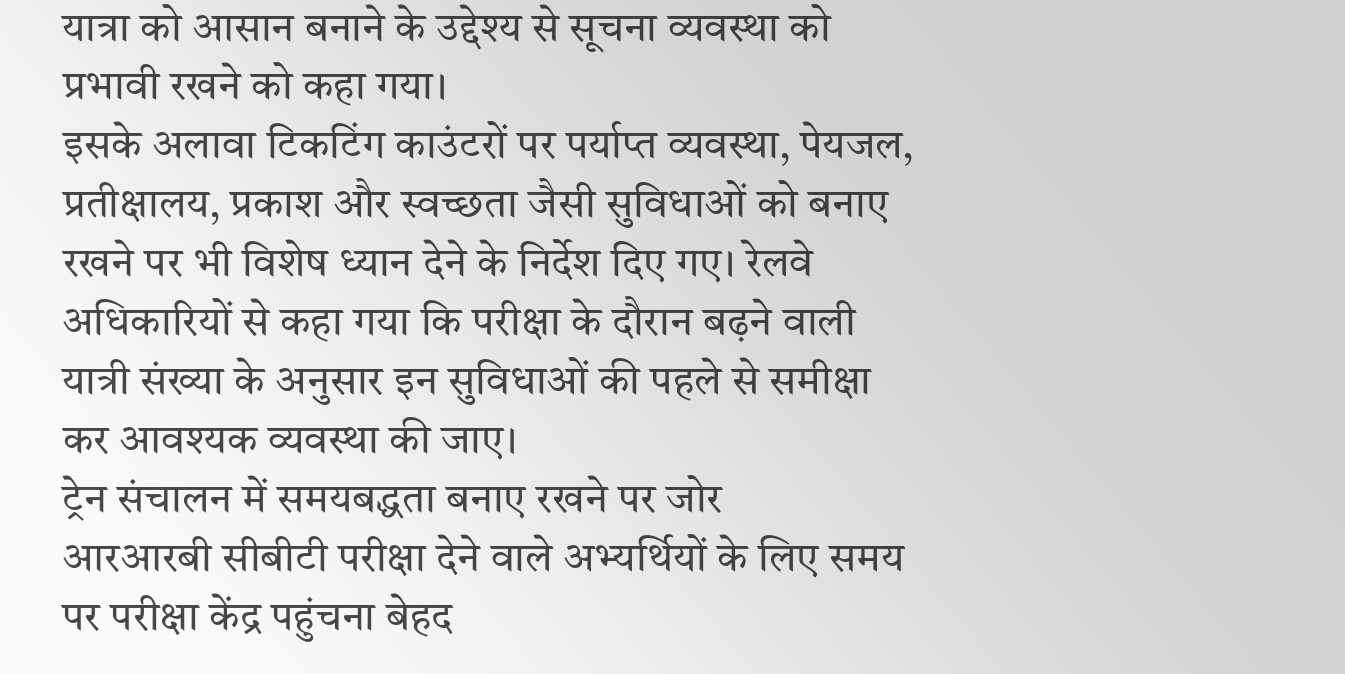यात्रा को आसान बनाने के उद्देश्य से सूचना व्यवस्था को प्रभावी रखने को कहा गया।
इसके अलावा टिकटिंग काउंटरों पर पर्याप्त व्यवस्था, पेयजल, प्रतीक्षालय, प्रकाश और स्वच्छता जैसी सुविधाओं को बनाए रखने पर भी विशेष ध्यान देने के निर्देश दिए गए। रेलवे अधिकारियों से कहा गया कि परीक्षा के दौरान बढ़ने वाली यात्री संख्या के अनुसार इन सुविधाओं की पहले से समीक्षा कर आवश्यक व्यवस्था की जाए।
ट्रेन संचालन में समयबद्धता बनाए रखने पर जोर
आरआरबी सीबीटी परीक्षा देने वाले अभ्यर्थियों के लिए समय पर परीक्षा केंद्र पहुंचना बेहद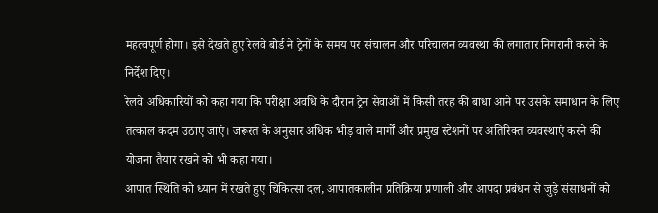महत्वपूर्ण होगा। इसे देखते हुए रेलवे बोर्ड ने ट्रेनों के समय पर संचालन और परिचालन व्यवस्था की लगातार निगरानी करने के निर्देश दिए।
रेलवे अधिकारियों को कहा गया कि परीक्षा अवधि के दौरान ट्रेन सेवाओं में किसी तरह की बाधा आने पर उसके समाधान के लिए तत्काल कदम उठाए जाएं। जरूरत के अनुसार अधिक भीड़ वाले मार्गों और प्रमुख स्टेशनों पर अतिरिक्त व्यवस्थाएं करने की योजना तैयार रखने को भी कहा गया।
आपात स्थिति को ध्यान में रखते हुए चिकित्सा दल, आपातकालीन प्रतिक्रिया प्रणाली और आपदा प्रबंधन से जुड़े संसाधनों को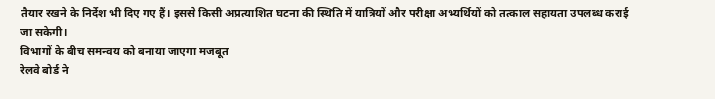तैयार रखने के निर्देश भी दिए गए हैं। इससे किसी अप्रत्याशित घटना की स्थिति में यात्रियों और परीक्षा अभ्यर्थियों को तत्काल सहायता उपलब्ध कराई जा सकेगी।
विभागों के बीच समन्वय को बनाया जाएगा मजबूत
रेलवे बोर्ड ने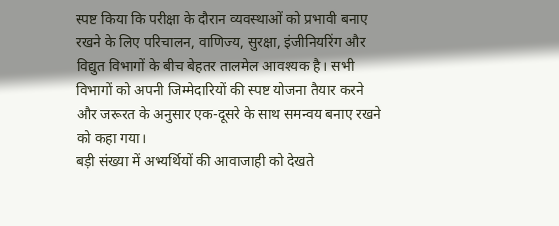स्पष्ट किया कि परीक्षा के दौरान व्यवस्थाओं को प्रभावी बनाए रखने के लिए परिचालन, वाणिज्य, सुरक्षा, इंजीनियरिंग और विद्युत विभागों के बीच बेहतर तालमेल आवश्यक है। सभी विभागों को अपनी जिम्मेदारियों की स्पष्ट योजना तैयार करने और जरूरत के अनुसार एक-दूसरे के साथ समन्वय बनाए रखने को कहा गया।
बड़ी संख्या में अभ्यर्थियों की आवाजाही को देखते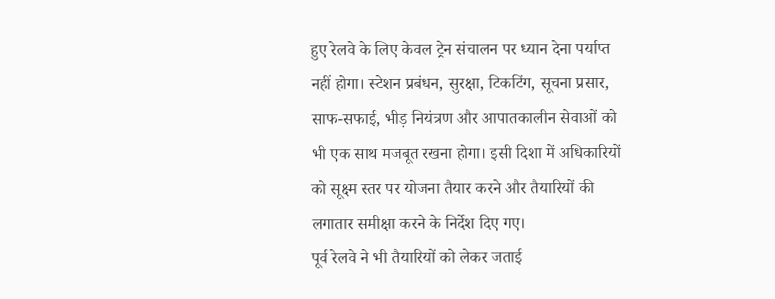हुए रेलवे के लिए केवल ट्रेन संचालन पर ध्यान देना पर्याप्त नहीं होगा। स्टेशन प्रबंधन, सुरक्षा, टिकटिंग, सूचना प्रसार, साफ-सफाई, भीड़ नियंत्रण और आपातकालीन सेवाओं को भी एक साथ मजबूत रखना होगा। इसी दिशा में अधिकारियों को सूक्ष्म स्तर पर योजना तैयार करने और तैयारियों की लगातार समीक्षा करने के निर्देश दिए गए।
पूर्व रेलवे ने भी तैयारियों को लेकर जताई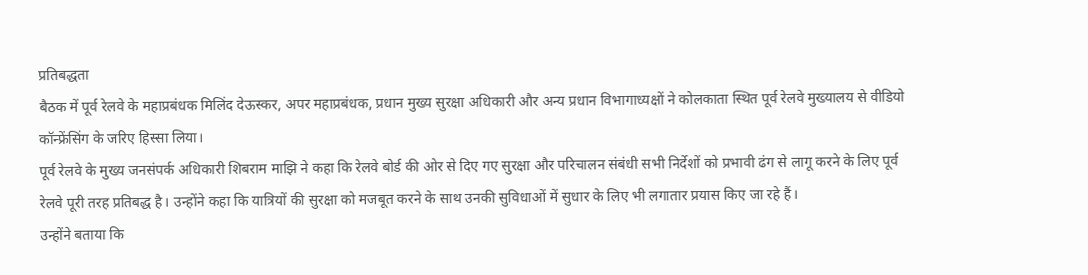प्रतिबद्धता
बैठक में पूर्व रेलवे के महाप्रबंधक मिलिंद देऊस्कर, अपर महाप्रबंधक, प्रधान मुख्य सुरक्षा अधिकारी और अन्य प्रधान विभागाध्यक्षों ने कोलकाता स्थित पूर्व रेलवे मुख्यालय से वीडियो कॉन्फ्रेंसिंग के जरिए हिस्सा लिया।
पूर्व रेलवे के मुख्य जनसंपर्क अधिकारी शिबराम माझि ने कहा कि रेलवे बोर्ड की ओर से दिए गए सुरक्षा और परिचालन संबंधी सभी निर्देशों को प्रभावी ढंग से लागू करने के लिए पूर्व रेलवे पूरी तरह प्रतिबद्ध है। उन्होंने कहा कि यात्रियों की सुरक्षा को मजबूत करने के साथ उनकी सुविधाओं में सुधार के लिए भी लगातार प्रयास किए जा रहे हैं।
उन्होंने बताया कि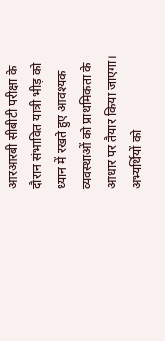आरआरबी सीबीटी परीक्षा के दौरान संभावित यात्री भीड़ को ध्यान में रखते हुए आवश्यक व्यवस्थाओं को प्राथमिकता के आधार पर तैयार किया जाएगा। अभ्यर्थियों को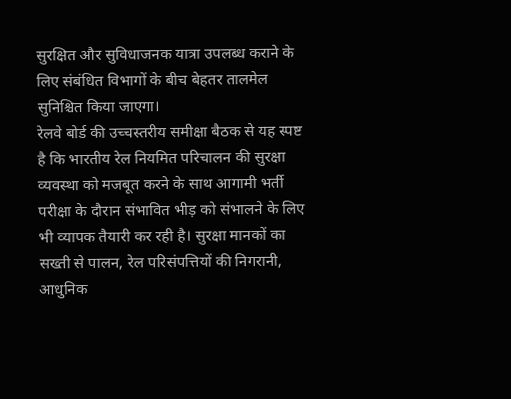सुरक्षित और सुविधाजनक यात्रा उपलब्ध कराने के लिए संबंधित विभागों के बीच बेहतर तालमेल सुनिश्चित किया जाएगा।
रेलवे बोर्ड की उच्चस्तरीय समीक्षा बैठक से यह स्पष्ट है कि भारतीय रेल नियमित परिचालन की सुरक्षा व्यवस्था को मजबूत करने के साथ आगामी भर्ती परीक्षा के दौरान संभावित भीड़ को संभालने के लिए भी व्यापक तैयारी कर रही है। सुरक्षा मानकों का सख्ती से पालन, रेल परिसंपत्तियों की निगरानी, आधुनिक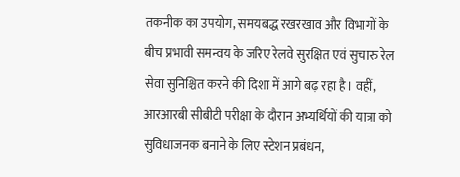तकनीक का उपयोग, समयबद्ध रखरखाव और विभागों के बीच प्रभावी समन्वय के जरिए रेलवे सुरक्षित एवं सुचारु रेल सेवा सुनिश्चित करने की दिशा में आगे बढ़ रहा है। वहीं, आरआरबी सीबीटी परीक्षा के दौरान अभ्यर्थियों की यात्रा को सुविधाजनक बनाने के लिए स्टेशन प्रबंधन,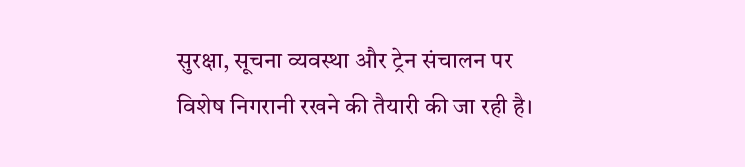सुरक्षा, सूचना व्यवस्था और ट्रेन संचालन पर विशेष निगरानी रखने की तैयारी की जा रही है।